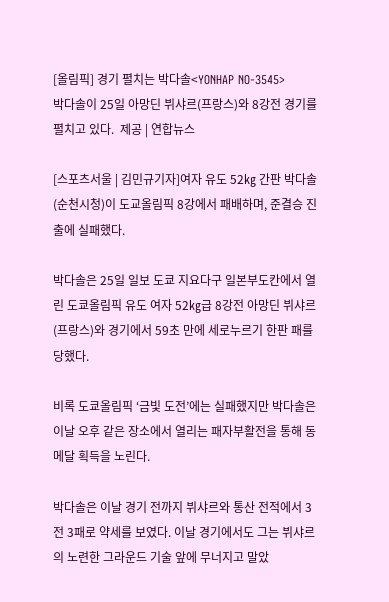[올림픽] 경기 펼치는 박다솔<YONHAP NO-3545>
박다솔이 25일 아망딘 뷔샤르(프랑스)와 8강전 경기를 펼치고 있다.  제공 | 연합뉴스

[스포츠서울 | 김민규기자]여자 유도 52㎏ 간판 박다솔(순천시청)이 도교올림픽 8강에서 패배하며, 준결승 진출에 실패했다.

박다솔은 25일 일보 도쿄 지요다구 일본부도칸에서 열린 도쿄올림픽 유도 여자 52㎏급 8강전 아망딘 뷔샤르(프랑스)와 경기에서 59초 만에 세로누르기 한판 패를 당했다.

비록 도쿄올림픽 ‘금빛 도전’에는 실패했지만 박다솔은 이날 오후 같은 장소에서 열리는 패자부활전을 통해 동메달 획득을 노린다.

박다솔은 이날 경기 전까지 뷔샤르와 통산 전적에서 3전 3패로 약세를 보였다. 이날 경기에서도 그는 뷔샤르의 노련한 그라운드 기술 앞에 무너지고 말았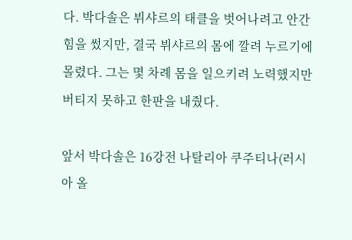다. 박다솔은 뷔샤르의 태클을 벗어나려고 안간힘을 썼지만, 결국 뷔샤르의 몸에 깔려 누르기에 몰렸다. 그는 몇 차례 몸을 일으키려 노력했지만 버티지 못하고 한판을 내줬다.

앞서 박다솔은 16강전 나탈리아 쿠주티나(러시아 올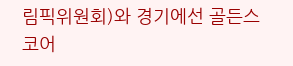림픽위원회)와 경기에선 골든스코어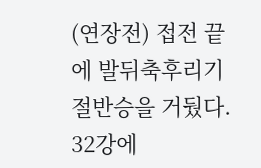(연장전) 접전 끝에 발뒤축후리기 절반승을 거뒀다. 32강에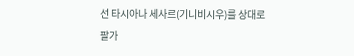선 타시아나 세사르(기니비시우)를 상대로 팔가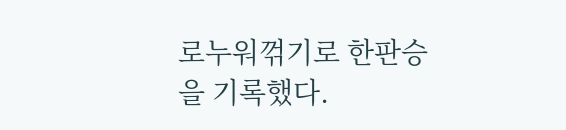로누워꺾기로 한판승을 기록했다.